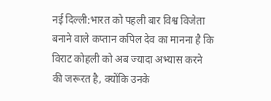नई दिल्ली:भारत को पहली बार विश्व विजेता बनाने वाले कप्तान कपिल देव का मानना है कि विराट कोहली को अब ज्यादा अभ्यास करने की जरूरत है, क्योंकि उनके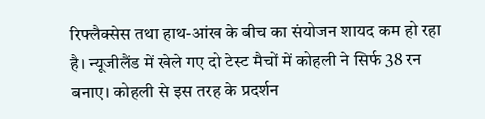रिफ्लैक्सेस तथा हाथ-आंख के बीच का संयोजन शायद कम हो रहा है। न्यूजीलैंड में खेले गए दो टेस्ट मैचों में कोहली ने सिर्फ 38 रन बनाए। कोहली से इस तरह के प्रदर्शन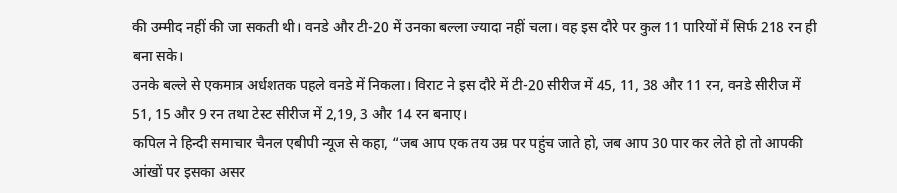की उम्मीद नहीं की जा सकती थी। वनडे और टी-20 में उनका बल्ला ज्यादा नहीं चला। वह इस दौरे पर कुल 11 पारियों में सिर्फ 218 रन ही बना सके।
उनके बल्ले से एकमात्र अर्धशतक पहले वनडे में निकला। विराट ने इस दौरे में टी-20 सीरीज में 45, 11, 38 और 11 रन, वनडे सीरीज में 51, 15 और 9 रन तथा टेस्ट सीरीज में 2,19, 3 और 14 रन बनाए।
कपिल ने हिन्दी समाचार चैनल एबीपी न्यूज से कहा, “जब आप एक तय उम्र पर पहुंच जाते हो, जब आप 30 पार कर लेते हो तो आपकी आंखों पर इसका असर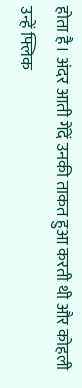होता है। अंदर आती गेंदें उनकी ताकत हुआ करती थी और कोहली उन्हें फ्लिक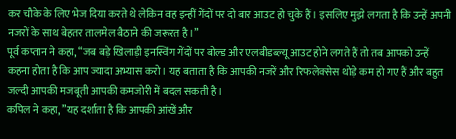कर चौके के लिए भेज दिया करते थे लेकिन वह इन्हीं गेंदों पर दो बार आउट हो चुके हैं। इसलिए मुझे लगता है कि उन्हें अपनी नजरों के साथ बेहतर तालमेल बैठाने की जरूरत है।”
पूर्व कप्तान ने कहा, “जब बड़े खिलाड़ी इनस्विंग गेंदों पर बोल्ड और एलबीडब्ल्यू आउट होने लगते हैं तो तब आपको उन्हें कहना होता है कि आप ज्यादा अभ्यास करो। यह बताता है कि आपकी नजरें और रिफलेक्सेस थोड़े कम हो गए हैं और बहुत जल्दी आपकी मजबूती आपकी कमजोरी में बदल सकती है।
कपिल ने कहा, ”यह दर्शाता है कि आपकी आंखें और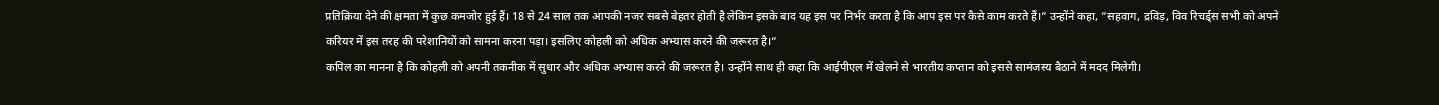प्रतिक्रिया देने की क्षमता में कुछ कमजोर हुई हैं। 18 से 24 साल तक आपकी नजर सबसे बेहतर होती है लेकिन इसके बाद यह इस पर निर्भर करता है कि आप इस पर कैसे काम करते हैं।” उन्होंने कहा, ”सहवाग, द्रविड़, विव रिचर्ड्स सभी को अपने करियर में इस तरह की परेशानियों को सामना करना पड़ा। इसलिए कोहली को अधिक अभ्यास करने की जरूरत है।”
कपिल का मानना है कि कोहली को अपनी तकनीक में सुधार और अधिक अभ्यास करने की जरूरत है। उन्होंने साथ ही कहा कि आईपीएल में खेलने से भारतीय कप्तान को इससे सामंजस्य बैठाने में मदद मिलेगी।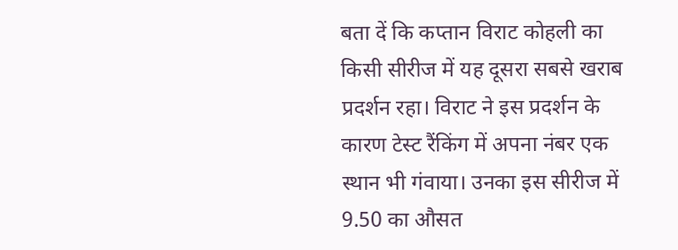बता दें कि कप्तान विराट कोहली का किसी सीरीज में यह दूसरा सबसे खराब प्रदर्शन रहा। विराट ने इस प्रदर्शन के कारण टेस्ट रैंकिंग में अपना नंबर एक स्थान भी गंवाया। उनका इस सीरीज में 9.50 का औसत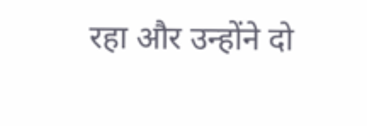रहा और उन्होंने दो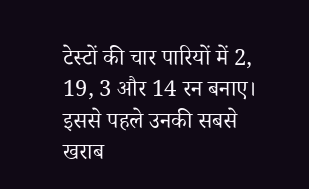टेस्टों की चार पारियों में 2, 19, 3 और 14 रन बनाए। इससे पहले उनकी सबसे खराब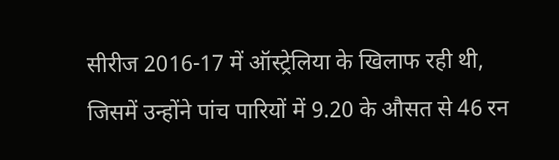सीरीज 2016-17 में ऑस्ट्रेलिया के खिलाफ रही थी, जिसमें उन्होंने पांच पारियों में 9.20 के औसत से 46 रन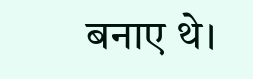बनाए थे।